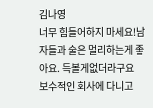김나영
너무 힘들어하지 마세요!남자들과 술은 멀리하는게 좋아요. 득볼게없더라구요
보수적인 회사에 다니고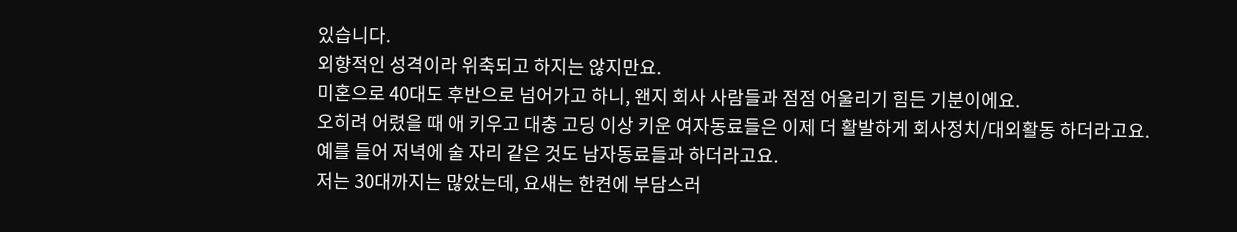있습니다.
외향적인 성격이라 위축되고 하지는 않지만요.
미혼으로 40대도 후반으로 넘어가고 하니, 왠지 회사 사람들과 점점 어울리기 힘든 기분이에요.
오히려 어렸을 때 애 키우고 대충 고딩 이상 키운 여자동료들은 이제 더 활발하게 회사정치/대외활동 하더라고요.
예를 들어 저녁에 술 자리 같은 것도 남자동료들과 하더라고요.
저는 30대까지는 많았는데, 요새는 한켠에 부담스러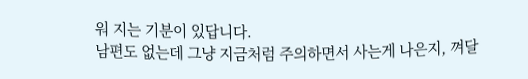워 지는 기분이 있답니다.
남편도 없는데 그냥 지금처럼 주의하면서 사는게 나은지, 껴달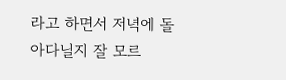라고 하면서 저녁에 돌아다닐지 잘 모르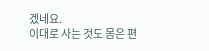겠네요.
이대로 사는 것도 몸은 편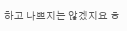하고 나쁘지는 않겠지요 ㅎ